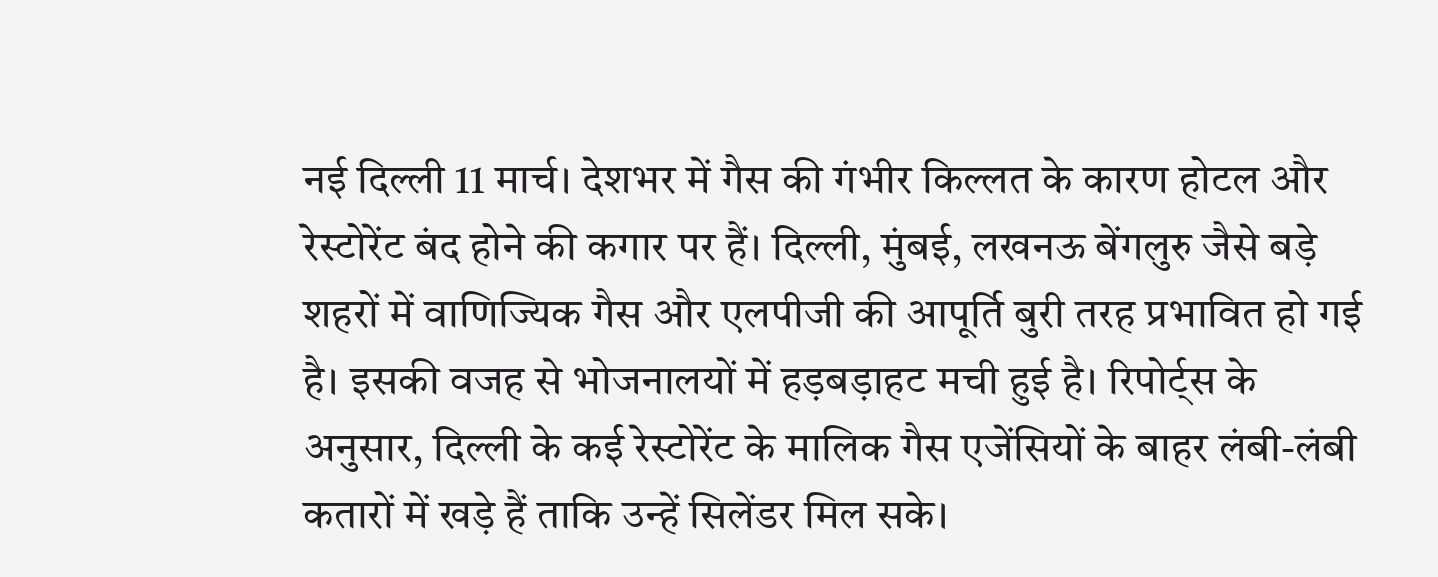नई दिल्ली 11 मार्च। देशभर में गैस की गंभीर किल्लत के कारण होटल और रेस्टोरेंट बंद होने की कगार पर हैं। दिल्ली, मुंबई, लखनऊ बेंगलुरु जैसे बड़े शहरों में वाणिज्यिक गैस और एलपीजी की आपूर्ति बुरी तरह प्रभावित हो गई है। इसकी वजह से भोजनालयों में हड़बड़ाहट मची हुई है। रिपोर्ट्स के अनुसार, दिल्ली के कई रेस्टोरेंट के मालिक गैस एजेंसियों के बाहर लंबी-लंबी कतारों में खड़े हैं ताकि उन्हें सिलेंडर मिल सके।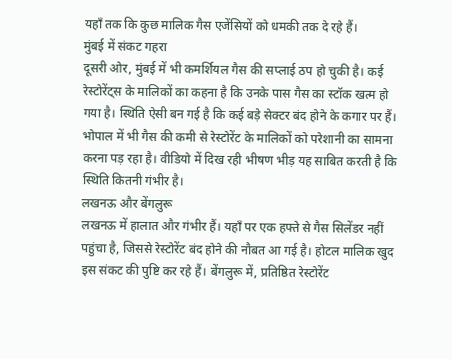यहाँ तक कि कुछ मालिक गैस एजेंसियों को धमकी तक दे रहे हैं।
मुंबई में संकट गहरा
दूसरी ओर, मुंबई में भी कमर्शियल गैस की सप्लाई ठप हो चुकी है। कई रेस्टोरेंट्स के मालिकों का कहना है कि उनके पास गैस का स्टॉक खत्म हो गया है। स्थिति ऐसी बन गई है कि कई बड़े सेक्टर बंद होने के कगार पर हैं। भोपाल में भी गैस की कमी से रेस्टोरेंट के मालिकों को परेशानी का सामना करना पड़ रहा है। वीडियो में दिख रही भीषण भीड़ यह साबित करती है कि स्थिति कितनी गंभीर है।
लखनऊ और बेंगलुरू
लखनऊ में हालात और गंभीर हैं। यहाँ पर एक हफ्ते से गैस सिलेंडर नहीं पहुंचा है, जिससे रेस्टोरेंट बंद होने की नौबत आ गई है। होटल मालिक खुद इस संकट की पुष्टि कर रहे हैं। बेंगलुरू में, प्रतिष्ठित रेस्टोरेंट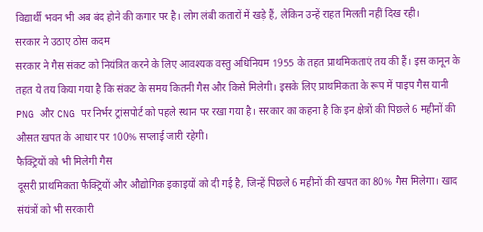विद्यार्थी भवन भी अब बंद होने की कगार पर है। लोग लंबी कतारों में खड़े हैं, लेकिन उन्हें राहत मिलती नहीं दिख रही।
सरकार ने उठाए ठोस कदम
सरकार ने गैस संकट को नियंत्रित करने के लिए आवश्यक वस्तु अधिनियम 1955 के तहत प्राथमिकताएं तय की हैं। इस कानून के तहत ये तय किया गया है कि संकट के समय कितनी गैस और किसे मिलेगी। इसके लिए प्राथमिकता के रूप में पाइप गैस यानी PNG और CNG पर निर्भर ट्रांसपोर्ट को पहले स्थान पर रखा गया है। सरकार का कहना है कि इन क्षेत्रों की पिछले 6 महीनों की औसत खपत के आधार पर 100% सप्लाई जारी रहेगी।
फैक्ट्रियों को भी मिलेगी गैस
दूसरी प्राथमिकता फैक्ट्रियों और औद्योगिक इकाइयों को दी गई है, जिन्हें पिछले 6 महीनों की खपत का 80% गैस मिलेगा। खाद संयंत्रों को भी सरकारी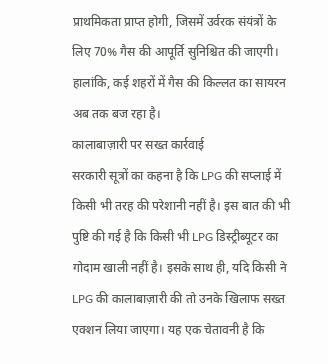प्राथमिकता प्राप्त होगी, जिसमें उर्वरक संयंत्रों के लिए 70% गैस की आपूर्ति सुनिश्चित की जाएगी। हालांकि, कई शहरों में गैस की किल्लत का सायरन अब तक बज रहा है।
कालाबाज़ारी पर सख्त कार्रवाई
सरकारी सूत्रों का कहना है कि LPG की सप्लाई में किसी भी तरह की परेशानी नहीं है। इस बात की भी पुष्टि की गई है कि किसी भी LPG डिस्ट्रीब्यूटर का गोदाम खाली नहीं है। इसके साथ ही, यदि किसी ने LPG की कालाबाज़ारी की तो उनके खिलाफ सख्त एक्शन लिया जाएगा। यह एक चेतावनी है कि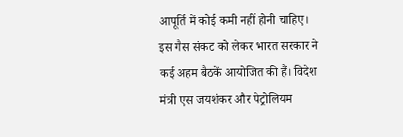आपूर्ति में कोई कमी नहीं होनी चाहिए।
इस गैस संकट को लेकर भारत सरकार ने कई अहम बैठकें आयोजित की हैं। विदेश मंत्री एस जयशंकर और पेट्रोलियम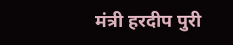मंत्री हरदीप पुरी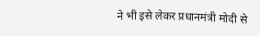ने भी इसे लेकर प्रधानमंत्री मोदी से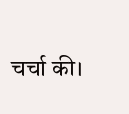चर्चा की।